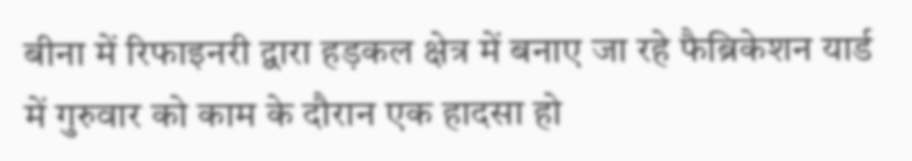बीना में रिफाइनरी द्वारा हड़कल क्षेत्र में बनाए जा रहे फैब्रिकेशन यार्ड में गुरुवार को काम के दौरान एक हादसा हो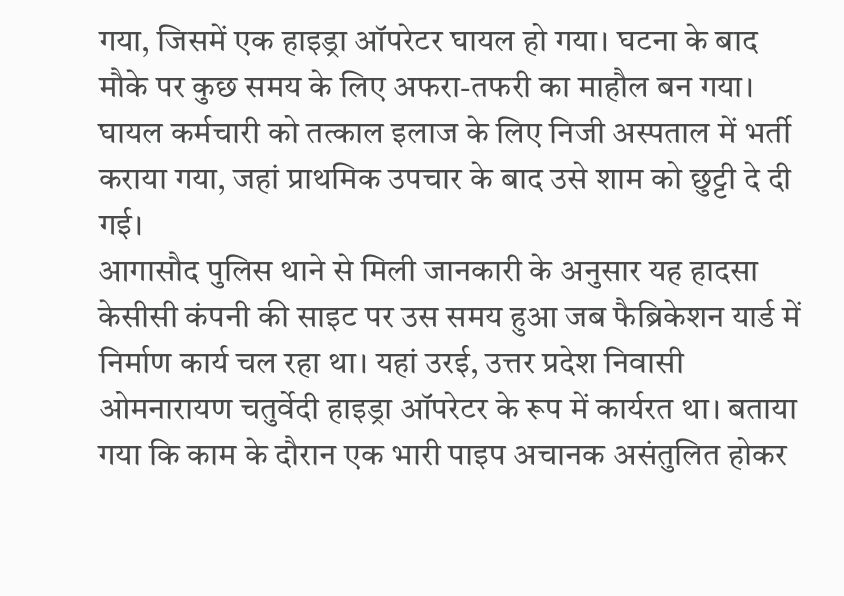गया, जिसमें एक हाइड्रा ऑपरेटर घायल हो गया। घटना के बाद मौके पर कुछ समय के लिए अफरा-तफरी का माहौल बन गया। घायल कर्मचारी को तत्काल इलाज के लिए निजी अस्पताल में भर्ती कराया गया, जहां प्राथमिक उपचार के बाद उसे शाम को छुट्टी दे दी गई।
आगासौद पुलिस थाने से मिली जानकारी के अनुसार यह हादसा केसीसी कंपनी की साइट पर उस समय हुआ जब फैब्रिकेशन यार्ड में निर्माण कार्य चल रहा था। यहां उरई, उत्तर प्रदेश निवासी ओमनारायण चतुर्वेदी हाइड्रा ऑपरेटर के रूप में कार्यरत था। बताया गया कि काम के दौरान एक भारी पाइप अचानक असंतुलित होकर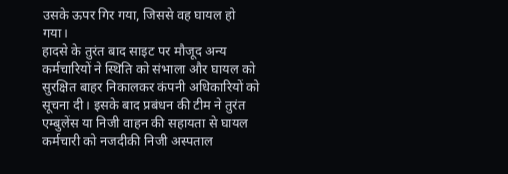उसके ऊपर गिर गया, जिससे वह घायल हो गया।
हादसे के तुरंत बाद साइट पर मौजूद अन्य कर्मचारियों ने स्थिति को संभाला और घायल को सुरक्षित बाहर निकालकर कंपनी अधिकारियों को सूचना दी। इसके बाद प्रबंधन की टीम ने तुरंत एम्बुलेंस या निजी वाहन की सहायता से घायल कर्मचारी को नजदीकी निजी अस्पताल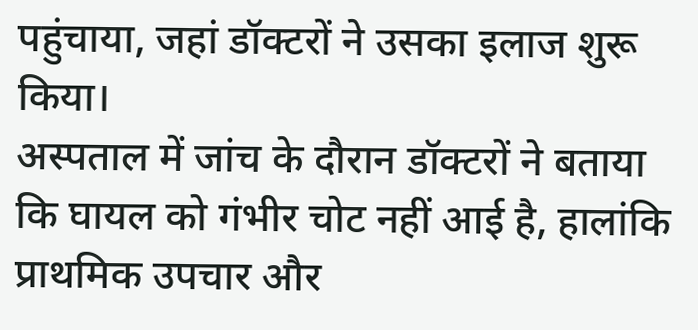पहुंचाया, जहां डॉक्टरों ने उसका इलाज शुरू किया।
अस्पताल में जांच के दौरान डॉक्टरों ने बताया कि घायल को गंभीर चोट नहीं आई है, हालांकि प्राथमिक उपचार और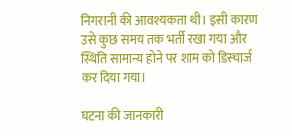निगरानी की आवश्यकता थी। इसी कारण उसे कुछ समय तक भर्ती रखा गया और स्थिति सामान्य होने पर शाम को डिस्चार्ज कर दिया गया।

घटना की जानकारी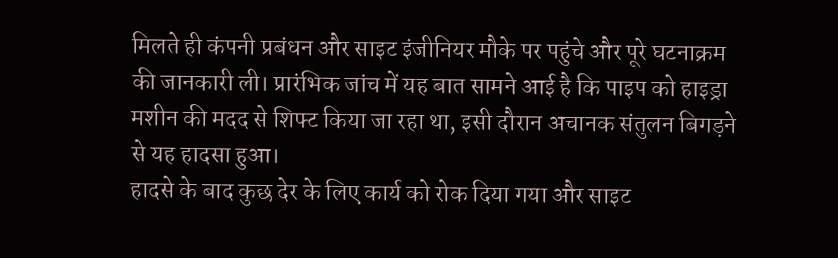मिलते ही कंपनी प्रबंधन और साइट इंजीनियर मौके पर पहुंचे और पूरे घटनाक्रम की जानकारी ली। प्रारंभिक जांच में यह बात सामने आई है कि पाइप को हाइड्रा मशीन की मदद से शिफ्ट किया जा रहा था, इसी दौरान अचानक संतुलन बिगड़ने से यह हादसा हुआ।
हादसे के बाद कुछ देर के लिए कार्य को रोक दिया गया और साइट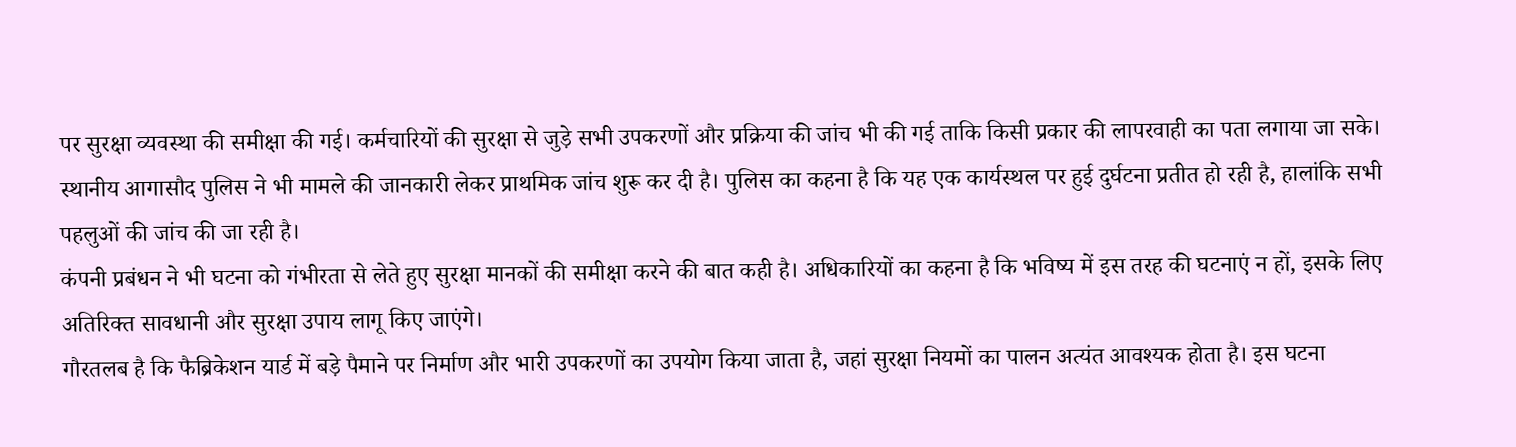पर सुरक्षा व्यवस्था की समीक्षा की गई। कर्मचारियों की सुरक्षा से जुड़े सभी उपकरणों और प्रक्रिया की जांच भी की गई ताकि किसी प्रकार की लापरवाही का पता लगाया जा सके।
स्थानीय आगासौद पुलिस ने भी मामले की जानकारी लेकर प्राथमिक जांच शुरू कर दी है। पुलिस का कहना है कि यह एक कार्यस्थल पर हुई दुर्घटना प्रतीत हो रही है, हालांकि सभी पहलुओं की जांच की जा रही है।
कंपनी प्रबंधन ने भी घटना को गंभीरता से लेते हुए सुरक्षा मानकों की समीक्षा करने की बात कही है। अधिकारियों का कहना है कि भविष्य में इस तरह की घटनाएं न हों, इसके लिए अतिरिक्त सावधानी और सुरक्षा उपाय लागू किए जाएंगे।
गौरतलब है कि फैब्रिकेशन यार्ड में बड़े पैमाने पर निर्माण और भारी उपकरणों का उपयोग किया जाता है, जहां सुरक्षा नियमों का पालन अत्यंत आवश्यक होता है। इस घटना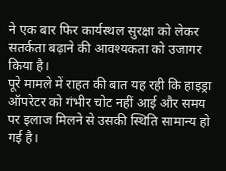ने एक बार फिर कार्यस्थल सुरक्षा को लेकर सतर्कता बढ़ाने की आवश्यकता को उजागर किया है।
पूरे मामले में राहत की बात यह रही कि हाइड्रा ऑपरेटर को गंभीर चोट नहीं आई और समय पर इलाज मिलने से उसकी स्थिति सामान्य हो गई है।